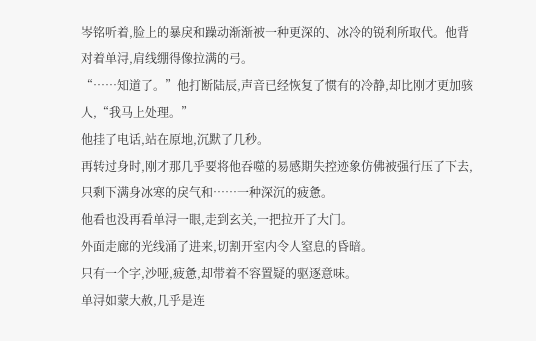岑铭听着,脸上的暴戾和躁动渐渐被一种更深的、冰冷的锐利所取代。他背对着单浔,肩线绷得像拉满的弓。
“……知道了。”他打断陆辰,声音已经恢复了惯有的冷静,却比刚才更加骇人,“我马上处理。”
他挂了电话,站在原地,沉默了几秒。
再转过身时,刚才那几乎要将他吞噬的易感期失控迹象仿佛被强行压了下去,只剩下满身冰寒的戾气和……一种深沉的疲惫。
他看也没再看单浔一眼,走到玄关,一把拉开了大门。
外面走廊的光线涌了进来,切割开室内令人窒息的昏暗。
只有一个字,沙哑,疲惫,却带着不容置疑的驱逐意味。
单浔如蒙大赦,几乎是连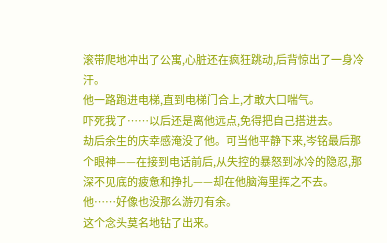滚带爬地冲出了公寓,心脏还在疯狂跳动,后背惊出了一身冷汗。
他一路跑进电梯,直到电梯门合上,才敢大口喘气。
吓死我了……以后还是离他远点,免得把自己搭进去。
劫后余生的庆幸感淹没了他。可当他平静下来,岑铭最后那个眼神——在接到电话前后,从失控的暴怒到冰冷的隐忍,那深不见底的疲惫和挣扎——却在他脑海里挥之不去。
他……好像也没那么游刃有余。
这个念头莫名地钻了出来。